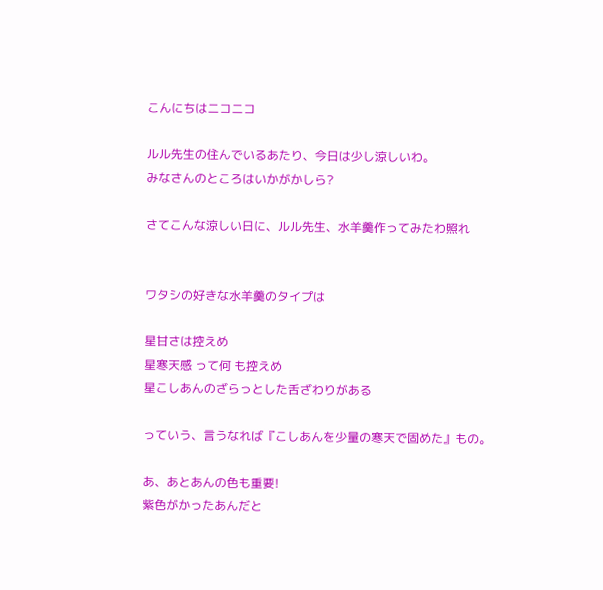こんにちはニコニコ

ルル先生の住んでいるあたり、今日は少し涼しいわ。
みなさんのところはいかがかしら?

さてこんな涼しい日に、ルル先生、水羊羹作ってみたわ照れ


ワタシの好きな水羊羹のタイプは

星甘さは控えめ
星寒天感 って何 も控えめ
星こしあんのざらっとした舌ざわりがある

っていう、言うなれば『こしあんを少量の寒天で固めた』もの。

あ、あとあんの色も重要!
紫色がかったあんだと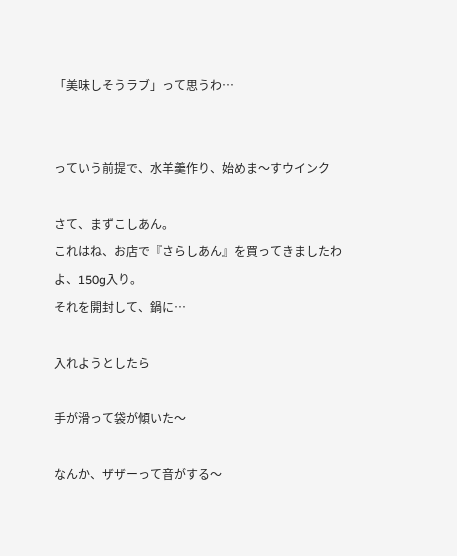「美味しそうラブ」って思うわ…


っていう前提で、水羊羹作り、始めま〜すウインク

さて、まずこしあん。
これはね、お店で『さらしあん』を買ってきましたわよ、150g入り。
それを開封して、鍋に…

入れようとしたら

手が滑って袋が傾いた〜

なんか、ザザーって音がする〜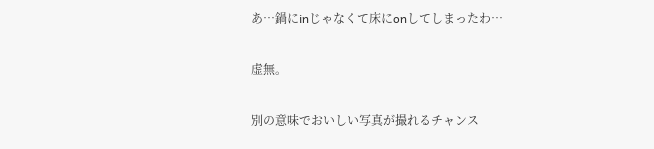あ…鍋にinじゃなくて床にonしてしまったわ…

虚無。

別の意味でおいしい写真が撮れるチャンス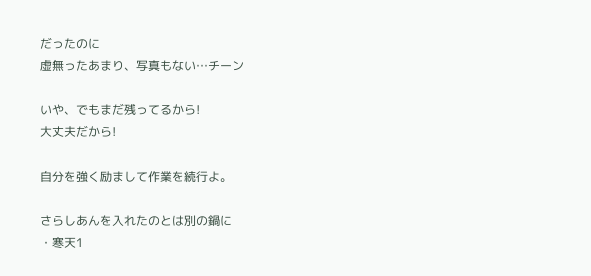だったのに
虚無ったあまり、写真もない…チーン

いや、でもまだ残ってるから!
大丈夫だから!

自分を強く励まして作業を続行よ。

さらしあんを入れたのとは別の鍋に
・寒天1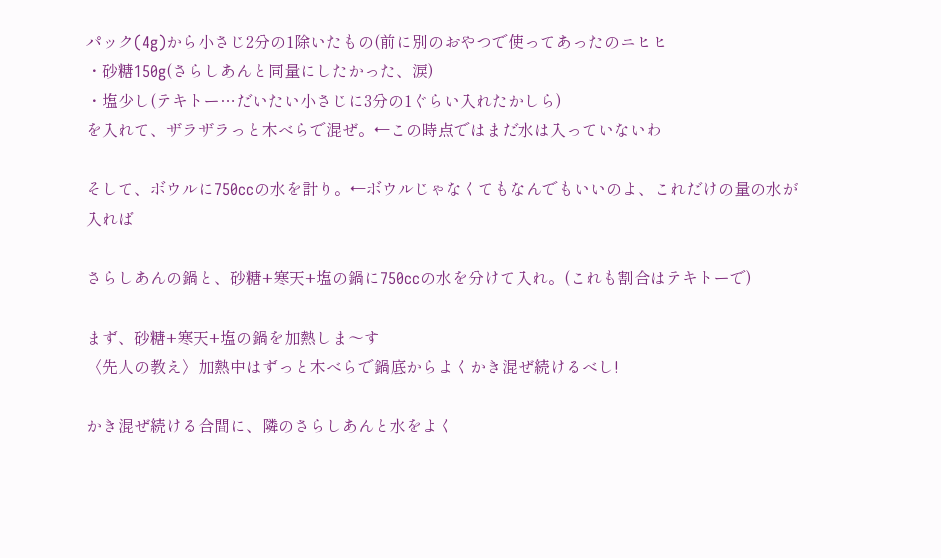パック(4g)から小さじ2分の1除いたもの(前に別のおやつで使ってあったのニヒヒ
・砂糖150g(さらしあんと同量にしたかった、涙)
・塩少し(テキトー…だいたい小さじに3分の1ぐらい入れたかしら)
を入れて、ザラザラっと木べらで混ぜ。←この時点ではまだ水は入っていないわ

そして、ボウルに750ccの水を計り。←ボウルじゃなくてもなんでもいいのよ、これだけの量の水が入れば

さらしあんの鍋と、砂糖+寒天+塩の鍋に750ccの水を分けて入れ。(これも割合はテキトーで)

まず、砂糖+寒天+塩の鍋を加熱しま〜す
〈先人の教え〉加熱中はずっと木べらで鍋底からよくかき混ぜ続けるべし!

かき混ぜ続ける合間に、隣のさらしあんと水をよく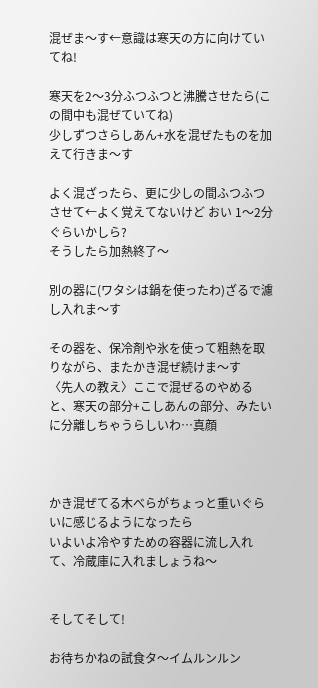混ぜま〜す←意識は寒天の方に向けていてね!

寒天を2〜3分ふつふつと沸騰させたら(この間中も混ぜていてね)
少しずつさらしあん+水を混ぜたものを加えて行きま〜す

よく混ざったら、更に少しの間ふつふつさせて←よく覚えてないけど おい 1〜2分ぐらいかしら?
そうしたら加熱終了〜

別の器に(ワタシは鍋を使ったわ)ざるで濾し入れま〜す

その器を、保冷剤や氷を使って粗熱を取りながら、またかき混ぜ続けま〜す
〈先人の教え〉ここで混ぜるのやめると、寒天の部分+こしあんの部分、みたいに分離しちゃうらしいわ…真顔



かき混ぜてる木べらがちょっと重いぐらいに感じるようになったら
いよいよ冷やすための容器に流し入れて、冷蔵庫に入れましょうね〜


そしてそして!

お待ちかねの試食タ〜イムルンルン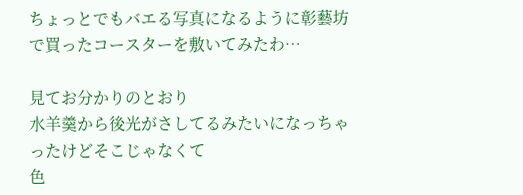ちょっとでもバエる写真になるように彰藝坊で買ったコースターを敷いてみたわ…

見てお分かりのとおり
水羊羹から後光がさしてるみたいになっちゃったけどそこじゃなくて
色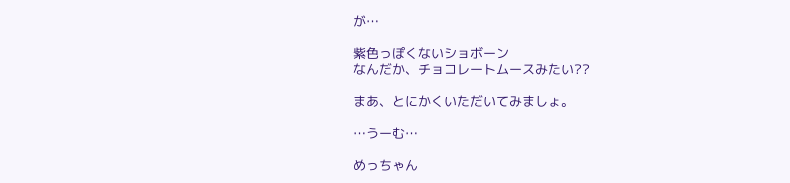が…

紫色っぽくないショボーン
なんだか、チョコレートムースみたい??

まあ、とにかくいただいてみましょ。

…うーむ…

めっちゃん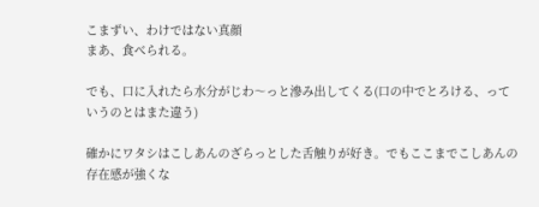こまずい、わけではない真顔
まあ、食べられる。

でも、口に入れたら水分がじわ〜っと滲み出してくる(口の中でとろける、っていうのとはまた違う)

確かにワタシはこしあんのざらっとした舌触りが好き。でもここまでこしあんの存在感が強くな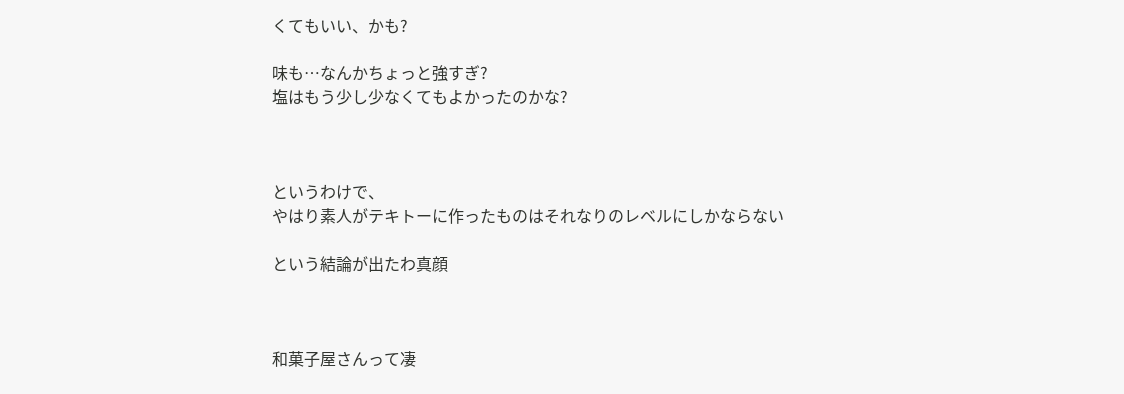くてもいい、かも?

味も…なんかちょっと強すぎ?
塩はもう少し少なくてもよかったのかな?



というわけで、
やはり素人がテキトーに作ったものはそれなりのレベルにしかならない

という結論が出たわ真顔



和菓子屋さんって凄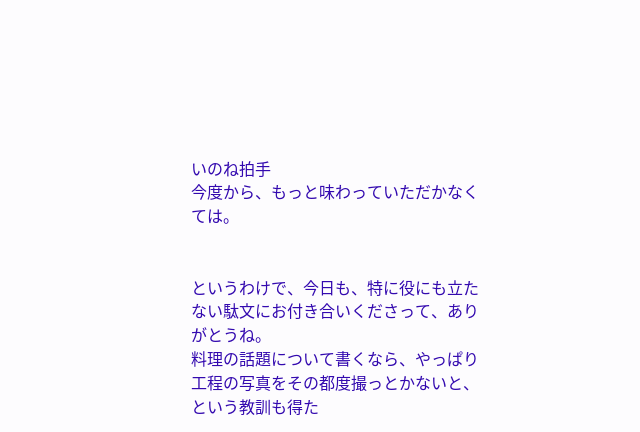いのね拍手
今度から、もっと味わっていただかなくては。


というわけで、今日も、特に役にも立たない駄文にお付き合いくださって、ありがとうね。
料理の話題について書くなら、やっぱり工程の写真をその都度撮っとかないと、という教訓も得た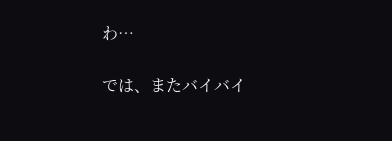わ…


では、またバイバイ